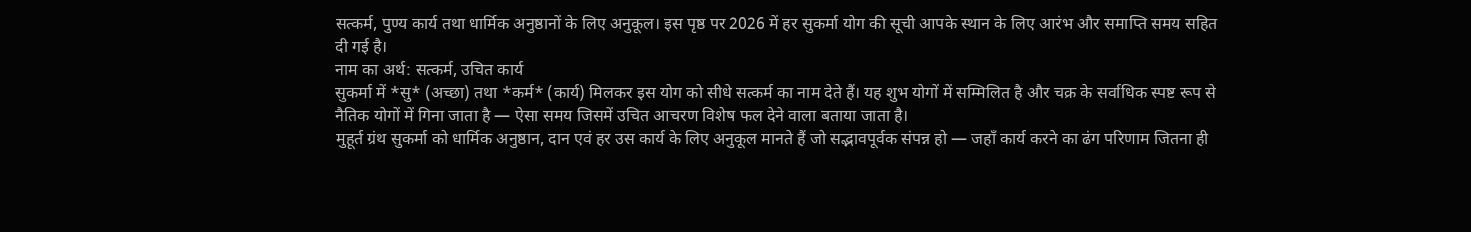सत्कर्म, पुण्य कार्य तथा धार्मिक अनुष्ठानों के लिए अनुकूल। इस पृष्ठ पर 2026 में हर सुकर्मा योग की सूची आपके स्थान के लिए आरंभ और समाप्ति समय सहित दी गई है।
नाम का अर्थ: सत्कर्म, उचित कार्य
सुकर्मा में *सु* (अच्छा) तथा *कर्म* (कार्य) मिलकर इस योग को सीधे सत्कर्म का नाम देते हैं। यह शुभ योगों में सम्मिलित है और चक्र के सर्वाधिक स्पष्ट रूप से नैतिक योगों में गिना जाता है — ऐसा समय जिसमें उचित आचरण विशेष फल देने वाला बताया जाता है।
मुहूर्त ग्रंथ सुकर्मा को धार्मिक अनुष्ठान, दान एवं हर उस कार्य के लिए अनुकूल मानते हैं जो सद्भावपूर्वक संपन्न हो — जहाँ कार्य करने का ढंग परिणाम जितना ही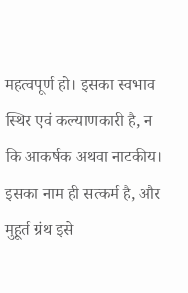महत्वपूर्ण हो। इसका स्वभाव स्थिर एवं कल्याणकारी है, न कि आकर्षक अथवा नाटकीय।
इसका नाम ही सत्कर्म है, और मुहूर्त ग्रंथ इसे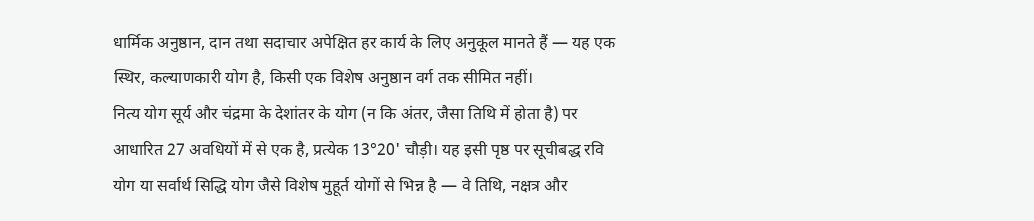धार्मिक अनुष्ठान, दान तथा सदाचार अपेक्षित हर कार्य के लिए अनुकूल मानते हैं — यह एक स्थिर, कल्याणकारी योग है, किसी एक विशेष अनुष्ठान वर्ग तक सीमित नहीं।
नित्य योग सूर्य और चंद्रमा के देशांतर के योग (न कि अंतर, जैसा तिथि में होता है) पर आधारित 27 अवधियों में से एक है, प्रत्येक 13°20' चौड़ी। यह इसी पृष्ठ पर सूचीबद्ध रवि योग या सर्वार्थ सिद्धि योग जैसे विशेष मुहूर्त योगों से भिन्न है — वे तिथि, नक्षत्र और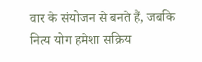वार के संयोजन से बनते हैं, जबकि नित्य योग हमेशा सक्रिय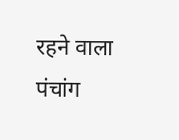रहने वाला पंचांग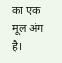का एक मूल अंग है।